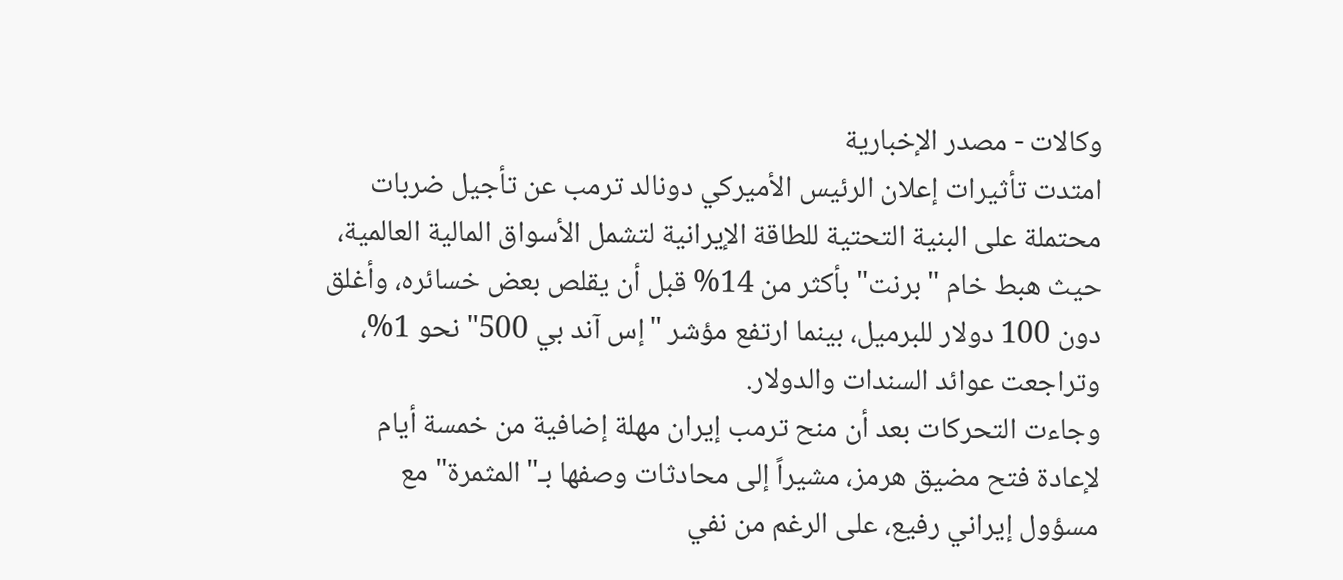وكالات - مصدر الإخبارية
امتدت تأثيرات إعلان الرئيس الأميركي دونالد ترمب عن تأجيل ضربات محتملة على البنية التحتية للطاقة الإيرانية لتشمل الأسواق المالية العالمية، حيث هبط خام "برنت" بأكثر من 14% قبل أن يقلص بعض خسائره، وأغلق دون 100 دولار للبرميل، بينما ارتفع مؤشر "إس آند بي 500" نحو 1%، وتراجعت عوائد السندات والدولار.
وجاءت التحركات بعد أن منح ترمب إيران مهلة إضافية من خمسة أيام لإعادة فتح مضيق هرمز، مشيراً إلى محادثات وصفها بـ"المثمرة" مع مسؤول إيراني رفيع، على الرغم من نفي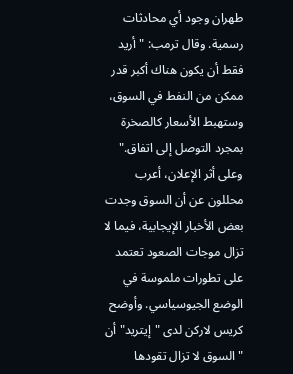طهران وجود أي محادثات رسمية. وقال ترمب: "أريد فقط أن يكون هناك أكبر قدر ممكن من النفط في السوق، وستهبط الأسعار كالصخرة بمجرد التوصل إلى اتفاق."
وعلى أثر الإعلان، أعرب محللون عن أن السوق وجدت بعض الأخبار الإيجابية، فيما لا تزال موجات الصعود تعتمد على تطورات ملموسة في الوضع الجيوسياسي. وأوضح كريس لاركن لدى "إيتريد" أن "السوق لا تزال تقودها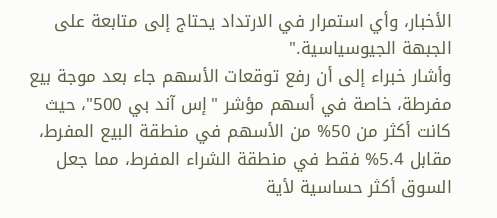الأخبار، وأي استمرار في الارتداد يحتاج إلى متابعة على الجبهة الجيوسياسية."
وأشار خبراء إلى أن رفع توقعات الأسهم جاء بعد موجة بيع مفرطة، خاصة في أسهم مؤشر "إس آند بي 500"، حيث كانت أكثر من 50% من الأسهم في منطقة البيع المفرط، مقابل 5.4% فقط في منطقة الشراء المفرط، مما جعل السوق أكثر حساسية لأية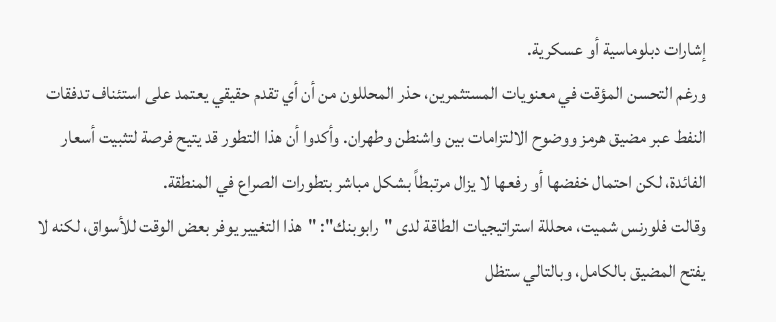إشارات دبلوماسية أو عسكرية.
ورغم التحسن المؤقت في معنويات المستثمرين، حذر المحللون من أن أي تقدم حقيقي يعتمد على استئناف تدفقات النفط عبر مضيق هرمز ووضوح الالتزامات بين واشنطن وطهران. وأكدوا أن هذا التطور قد يتيح فرصة لتثبيت أسعار الفائدة، لكن احتمال خفضها أو رفعها لا يزال مرتبطاً بشكل مباشر بتطورات الصراع في المنطقة.
وقالت فلورنس شميت، محللة استراتيجيات الطاقة لدى "رابوبنك": "هذا التغيير يوفر بعض الوقت للأسواق، لكنه لا يفتح المضيق بالكامل، وبالتالي ستظل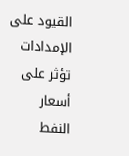القيود على الإمدادات تؤثر على أسعار النفط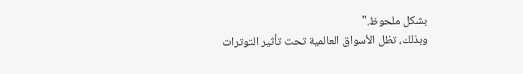بشكل ملحوظ."
وبذلك، تظل الأسواق العالمية تحت تأثير التوترات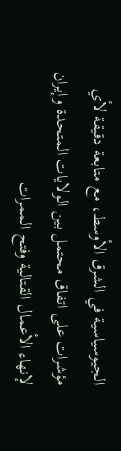الجيوسياسية في الشرق الأوسط، مع متابعة دقيقة لأي مؤشرات على اتفاق محتمل بين الولايات المتحدة وإيران لإنهاء الأعمال القتالية وفتح الممرات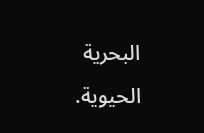البحرية الحيوية.